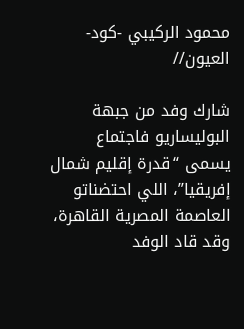محمود الركيبي -كود- العيون//

شارك وفد من جبهة البوليساريو فاجتماع يسمى “قدرة إقليم شمال إفريقيا”، اللي احتضناتو العاصمة المصرية القاهرة، وقد قاد الوفد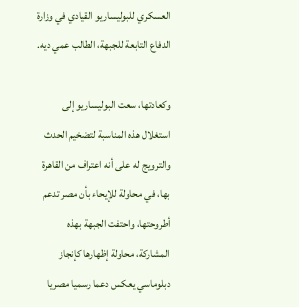العسكري للبوليساريو القيادي في وزارة الدفاع التابعة للجبهة، الطالب عمي ديه.

وكعادتها، سعت البوليساريو إلى استغلال هذه المناسبة لتضخيم الحدث والترويج له على أنه اعتراف من القاهرة بها، في محاولة للإيحاء بأن مصر تدعم أطروحتها، واحتفت الجبهة بهذه المشاركة، محاولة إظهارها كإنجاز دبلوماسي يعكس دعما رسميا مصريا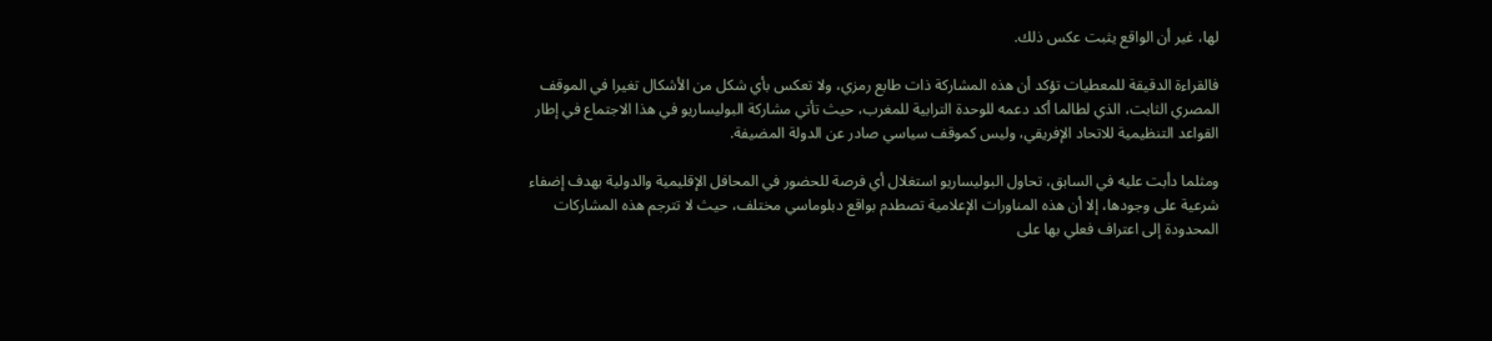لها، غير أن الواقع يثبت عكس ذلك.

فالقراءة الدقيقة للمعطيات تؤكد أن هذه المشاركة ذات طابع رمزي، ولا تعكس بأي شكل من الأشكال تغيرا في الموقف المصري الثابت، الذي لطالما أكد دعمه للوحدة الترابية للمغرب، حيث تأتي مشاركة البوليساريو في هذا الاجتماع في إطار القواعد التنظيمية للاتحاد الإفريقي، وليس كموقف سياسي صادر عن الدولة المضيفة.

ومثلما دأبت عليه في السابق، تحاول البوليساريو استغلال أي فرصة للحضور في المحافل الإقليمية والدولية بهدف إضفاء شرعية على وجودها، إلا أن هذه المناورات الإعلامية تصطدم بواقع دبلوماسي مختلف، حيث لا تترجم هذه المشاركات المحدودة إلى اعتراف فعلي بها على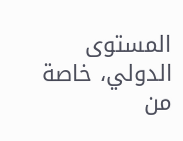المستوى الدولي، خاصة من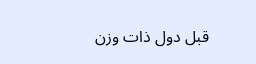قبل دول ذات وزن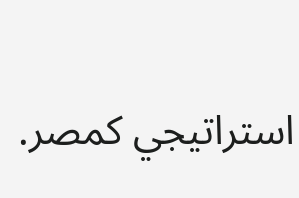استراتيجي كمصر.